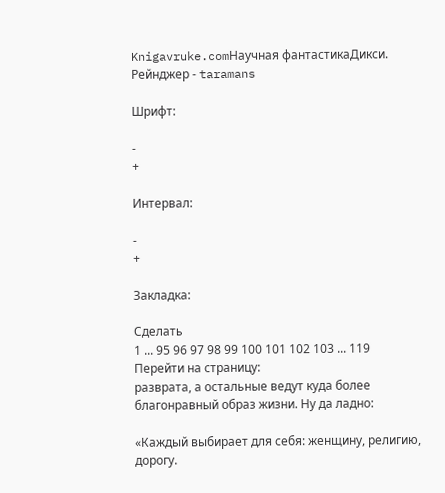Knigavruke.comНаучная фантастикаДикси. Рейнджер - taramans

Шрифт:

-
+

Интервал:

-
+

Закладка:

Сделать
1 ... 95 96 97 98 99 100 101 102 103 ... 119
Перейти на страницу:
разврата, а остальные ведут куда более благонравный образ жизни. Ну да ладно:

«Каждый выбирает для себя: женщину, религию, дорогу.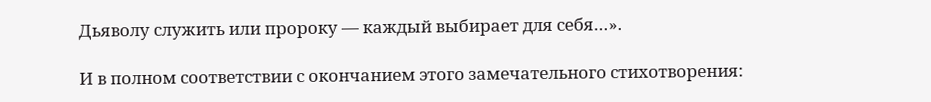Дьяволу служить или пророку — каждый выбирает для себя…».

И в полном соответствии с окончанием этого замечательного стихотворения: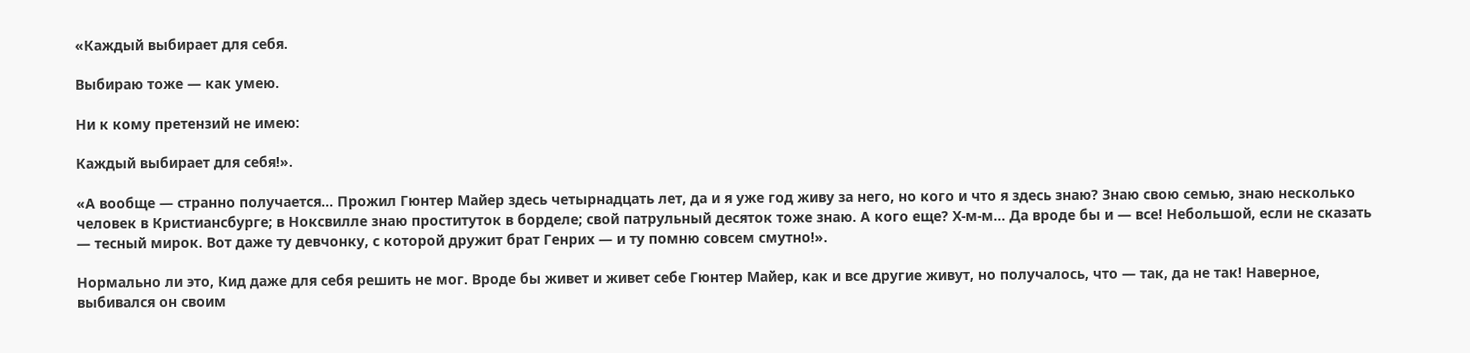«Каждый выбирает для себя.

Выбираю тоже — как умею.

Ни к кому претензий не имею:

Каждый выбирает для себя!».

«А вообще — странно получается… Прожил Гюнтер Майер здесь четырнадцать лет, да и я уже год живу за него, но кого и что я здесь знаю? Знаю свою семью, знаю несколько человек в Кристиансбурге; в Ноксвилле знаю проституток в борделе; свой патрульный десяток тоже знаю. А кого еще? Х-м-м… Да вроде бы и — все! Небольшой, если не сказать — тесный мирок. Вот даже ту девчонку, с которой дружит брат Генрих — и ту помню совсем смутно!».

Нормально ли это, Кид даже для себя решить не мог. Вроде бы живет и живет себе Гюнтер Майер, как и все другие живут, но получалось, что — так, да не так! Наверное, выбивался он своим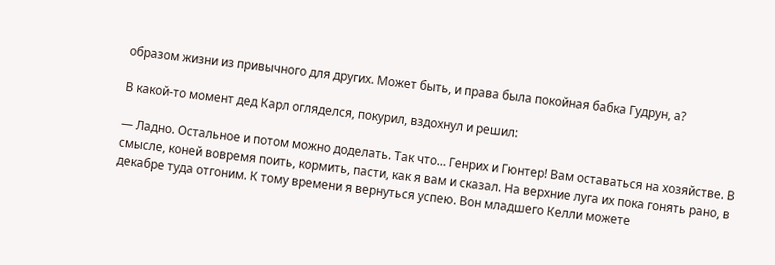образом жизни из привычного для других. Может быть, и права была покойная бабка Гудрун, а?

В какой-то момент дед Карл огляделся, покурил, вздохнул и решил:

— Ладно. Остальное и потом можно доделать. Так что… Генрих и Гюнтер! Вам оставаться на хозяйстве. В смысле, коней вовремя поить, кормить, пасти, как я вам и сказал. На верхние луга их пока гонять рано, в декабре туда отгоним. К тому времени я вернуться успею. Вон младшего Келли можете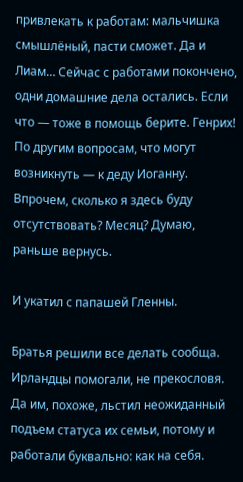привлекать к работам: мальчишка смышлёный, пасти сможет. Да и Лиам… Сейчас с работами покончено, одни домашние дела остались. Если что — тоже в помощь берите. Генрих! По другим вопросам, что могут возникнуть — к деду Иоганну. Впрочем, сколько я здесь буду отсутствовать? Месяц? Думаю, раньше вернусь.

И укатил с папашей Гленны.

Братья решили все делать сообща. Ирландцы помогали, не прекословя. Да им, похоже, льстил неожиданный подъем статуса их семьи, потому и работали буквально: как на себя.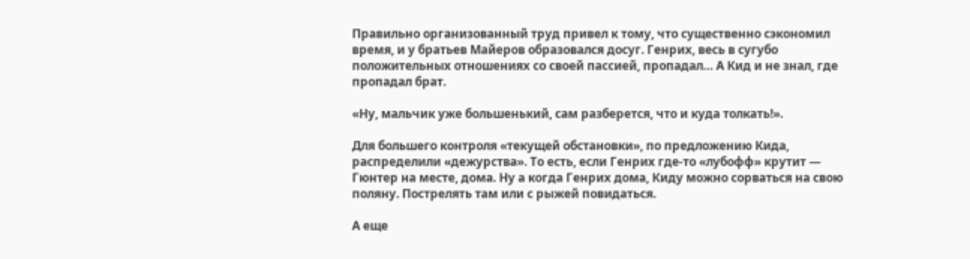Правильно организованный труд привел к тому, что существенно сэкономил время, и у братьев Майеров образовался досуг. Генрих, весь в сугубо положительных отношениях со своей пассией, пропадал… А Кид и не знал, где пропадал брат.

«Ну, мальчик уже большенький, сам разберется, что и куда толкать!».

Для большего контроля «текущей обстановки», по предложению Кида, распределили «дежурства». То есть, если Генрих где-то «лубофф» крутит — Гюнтер на месте, дома. Ну а когда Генрих дома, Киду можно сорваться на свою поляну. Пострелять там или с рыжей повидаться.

А еще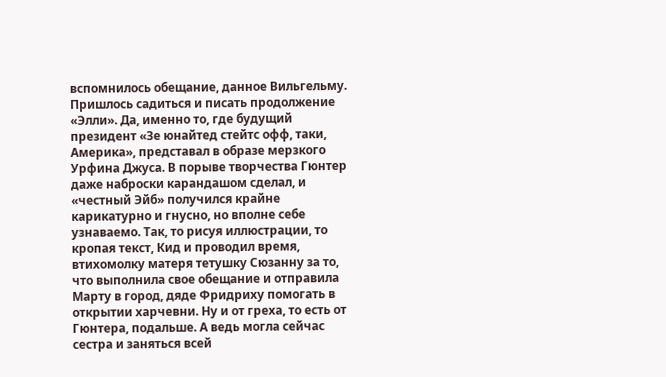вспомнилось обещание, данное Вильгельму. Пришлось садиться и писать продолжение «Элли». Да, именно то, где будущий президент «Зе юнайтед стейтс офф, таки, Америка», представал в образе мерзкого Урфина Джуса. В порыве творчества Гюнтер даже наброски карандашом сделал, и «честный Эйб» получился крайне карикатурно и гнусно, но вполне себе узнаваемо. Так, то рисуя иллюстрации, то кропая текст, Кид и проводил время, втихомолку матеря тетушку Сюзанну за то, что выполнила свое обещание и отправила Марту в город, дяде Фридриху помогать в открытии харчевни. Ну и от греха, то есть от Гюнтера, подальше. А ведь могла сейчас сестра и заняться всей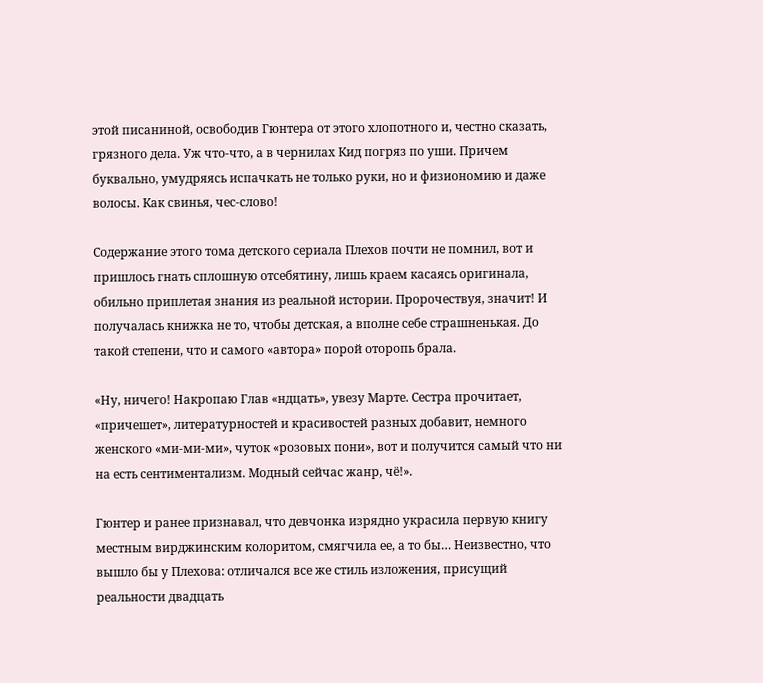этой писаниной, освободив Гюнтера от этого хлопотного и, честно сказать, грязного дела. Уж что-что, а в чернилах Кид погряз по уши. Причем буквально, умудряясь испачкать не только руки, но и физиономию и даже волосы. Как свинья, чес-слово!

Содержание этого тома детского сериала Плехов почти не помнил, вот и пришлось гнать сплошную отсебятину, лишь краем касаясь оригинала, обильно приплетая знания из реальной истории. Пророчествуя, значит! И получалась книжка не то, чтобы детская, а вполне себе страшненькая. До такой степени, что и самого «автора» порой оторопь брала.

«Ну, ничего! Накропаю Глав «ндцать», увезу Марте. Сестра прочитает, «причешет», литературностей и красивостей разных добавит, немного женского «ми-ми-ми», чуток «розовых пони», вот и получится самый что ни на есть сентиментализм. Модный сейчас жанр, чё!».

Гюнтер и ранее признавал, что девчонка изрядно украсила первую книгу местным вирджинским колоритом, смягчила ее, а то бы… Неизвестно, что вышло бы у Плехова: отличался все же стиль изложения, присущий реальности двадцать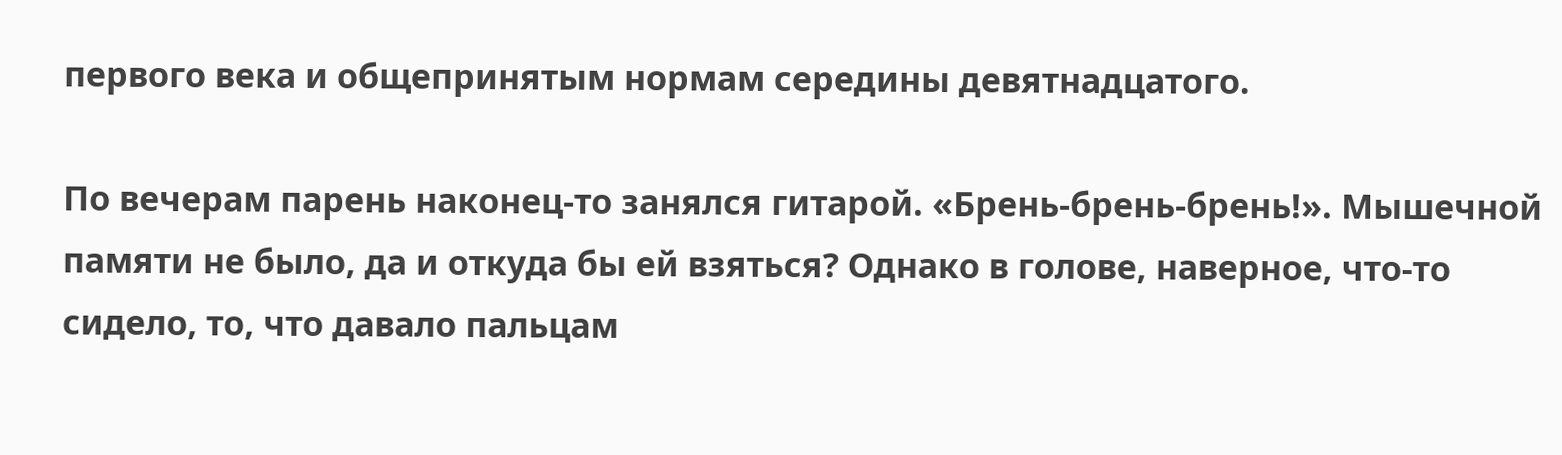первого века и общепринятым нормам середины девятнадцатого.

По вечерам парень наконец-то занялся гитарой. «Брень-брень-брень!». Мышечной памяти не было, да и откуда бы ей взяться? Однако в голове, наверное, что-то сидело, то, что давало пальцам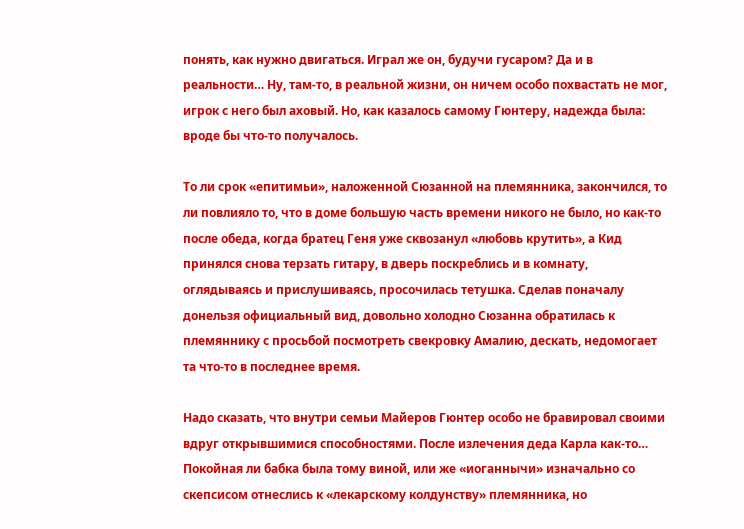понять, как нужно двигаться. Играл же он, будучи гусаром? Да и в реальности… Ну, там-то, в реальной жизни, он ничем особо похвастать не мог, игрок с него был аховый. Но, как казалось самому Гюнтеру, надежда была: вроде бы что-то получалось.

То ли срок «епитимьи», наложенной Сюзанной на племянника, закончился, то ли повлияло то, что в доме большую часть времени никого не было, но как-то после обеда, когда братец Геня уже сквозанул «любовь крутить», а Кид принялся снова терзать гитару, в дверь поскреблись и в комнату, оглядываясь и прислушиваясь, просочилась тетушка. Сделав поначалу донельзя официальный вид, довольно холодно Сюзанна обратилась к племяннику с просьбой посмотреть свекровку Амалию, дескать, недомогает та что-то в последнее время.

Надо сказать, что внутри семьи Майеров Гюнтер особо не бравировал своими вдруг открывшимися способностями. После излечения деда Карла как-то… Покойная ли бабка была тому виной, или же «иоганнычи» изначально со скепсисом отнеслись к «лекарскому колдунству» племянника, но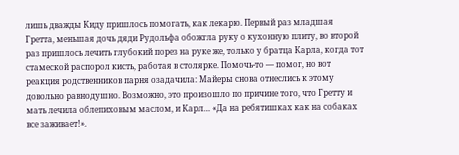лишь дважды Киду пришлось помогать, как лекарю. Первый раз младшая Гретта, меньшая дочь дяди Рудольфа обожгла руку о кухонную плиту, во второй раз пришлось лечить глубокий порез на руке же, только у братца Карла, когда тот стамеской распорол кисть, работая в столярке. Помочь-то — помог, но вот реакция родственников парня озадачила: Майеры снова отнеслись к этому довольно равнодушно. Возможно, это произошло по причине того, что Гретту и мать лечила облепиховым маслом, и Карл… «Да на ребятишках как на собаках все заживает!».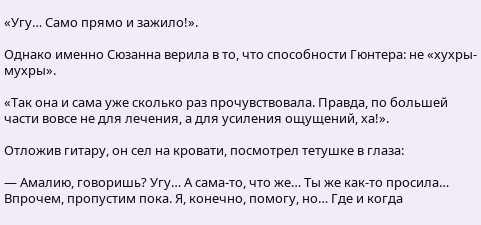«Угу… Само прямо и зажило!».

Однако именно Сюзанна верила в то, что способности Гюнтера: не «хухры-мухры».

«Так она и сама уже сколько раз прочувствовала. Правда, по большей части вовсе не для лечения, а для усиления ощущений, ха!».

Отложив гитару, он сел на кровати, посмотрел тетушке в глаза:

— Амалию, говоришь? Угу… А сама-то, что же… Ты же как-то просила… Впрочем, пропустим пока. Я, конечно, помогу, но… Где и когда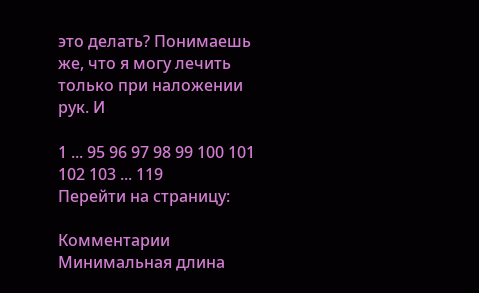это делать? Понимаешь же, что я могу лечить только при наложении рук. И

1 ... 95 96 97 98 99 100 101 102 103 ... 119
Перейти на страницу:

Комментарии
Минимальная длина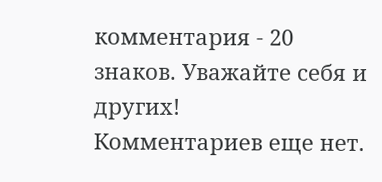комментария - 20 знаков. Уважайте себя и других!
Комментариев еще нет.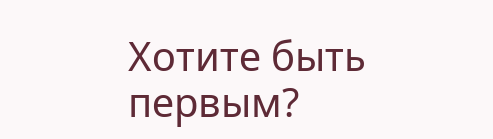Хотите быть первым?